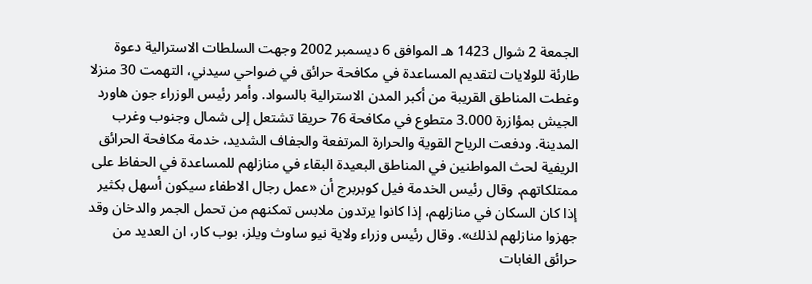الجمعة 2 شوال 1423 هـ الموافق 6 ديسمبر 2002 وجهت السلطات الاسترالية دعوة طارئة للولايات لتقديم المساعدة في مكافحة حرائق في ضواحي سيدني، التهمت 30 منزلا وغطت المناطق القريبة من أكبر المدن الاسترالية بالسواد. وأمر رئيس الوزراء جون هاورد الجيش بمؤازرة 3.000 متطوع في مكافحة 76 حريقا تشتعل إلى شمال وجنوب وغرب المدينة. ودفعت الرياح القوية والحرارة المرتفعة والجفاف الشديد، خدمة مكافحة الحرائق الريفية لحث المواطنين في المناطق البعيدة البقاء في منازلهم للمساعدة في الحفاظ على ممتلكاتهم. وقال رئيس الخدمة فيل كوبربرج أن «عمل رجال الاطفاء سيكون أسهل بكثير إذا كان السكان في منازلهم، إذا كانوا يرتدون ملابس تمكنهم من تحمل الجمر والدخان وقد جهزوا منازلهم لذلك». وقال رئيس وزراء ولاية نيو ساوث ويلز، بوب كار، ان العديد من حرائق الغابات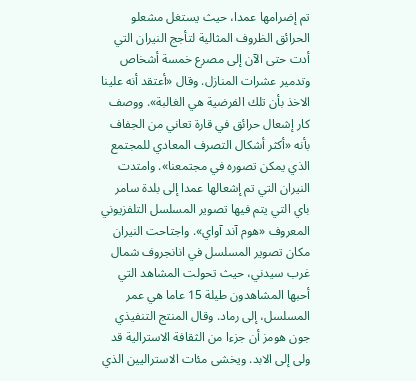تم إضرامها عمدا، حيث يستغل مشعلو الحرائق الظروف المثالية لتأجج النيران التي أدت حتى الآن إلى مصرع خمسة أشخاص وتدمير عشرات المنازل. وقال «أعتقد أنه علينا الاخذ بأن تلك الفرضية هي الغالبة». ووصف كار إشعال حرائق في قارة تعاني من الجفاف بأنه «أكثر أشكال التصرف المعادي للمجتمع الذي يمكن تصوره في مجتمعنا». وامتدت النيران التي تم إشعالها عمدا إلى بلدة سامر باي التي يتم فيها تصوير المسلسل التلفزيوني المعروف «هوم آند آواي». واجتاحت النيران مكان تصوير المسلسل في انانجروف شمال غرب سيدني، حيث تحولت المشاهد التي أحبها المشاهدون طيلة 15 عاما هي عمر المسلسل، إلى رماد. وقال المنتج التنفيذي جون هومز أن جزءا من الثقافة الاسترالية قد ولى إلى الابد. ويخشى مئات الاستراليين الذي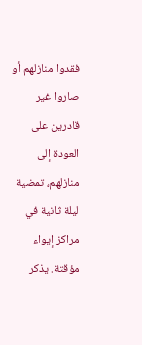فقدوا منازلهم أو صاروا غير قادرين على العودة إلى منازلهم، تمضية ليلة ثانية في مراكز إيواء مؤقتة. يذكر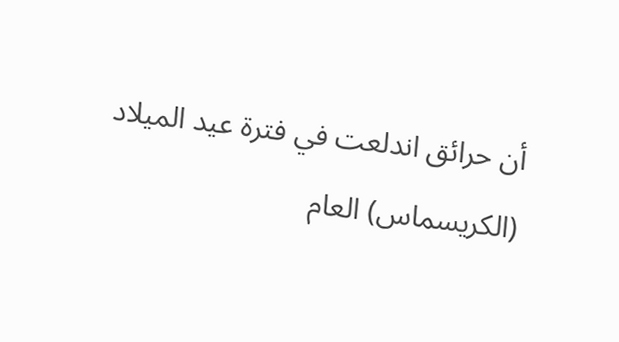أن حرائق اندلعت في فترة عيد الميلاد (الكريسماس) العام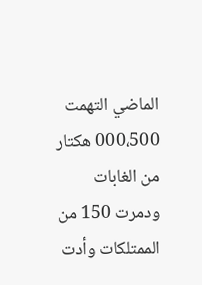الماضي التهمت 000،500 هكتار من الغابات ودمرت 150 من الممتلكات وأدت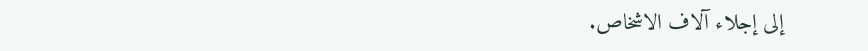إلى إجلاء آلاف الاشخاص.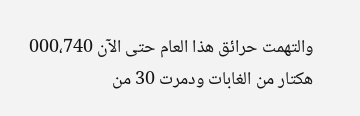والتهمت حرائق هذا العام حتى الآن 000،740 هكتار من الغابات ودمرت 30 من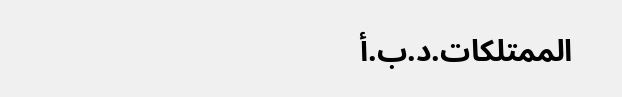الممتلكات.د.ب.أ